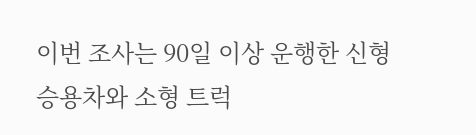이번 조사는 90일 이상 운행한 신형 승용차와 소형 트럭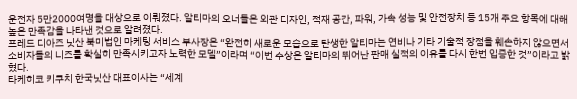운전자 5만2000여명을 대상으로 이뤄졌다. 알티마의 오너들은 외관 디자인, 적재 공간, 파워, 가속 성능 및 안전장치 등 15개 주요 항목에 대해 높은 만족감을 나타낸 것으로 알려졌다.
프레드 디아즈 닛산 북미법인 마케팅 서비스 부사장은 “완전히 새로운 모습으로 탄생한 알티마는 연비나 기타 기술적 장점을 훼손하지 않으면서 소비자들의 니즈를 확실히 만족시키고자 노력한 모델”이라며 “이번 수상은 알티마의 뛰어난 판매 실적의 이유를 다시 한번 입증한 것”이라고 밝혔다.
타케히코 키쿠치 한국닛산 대표이사는 “세계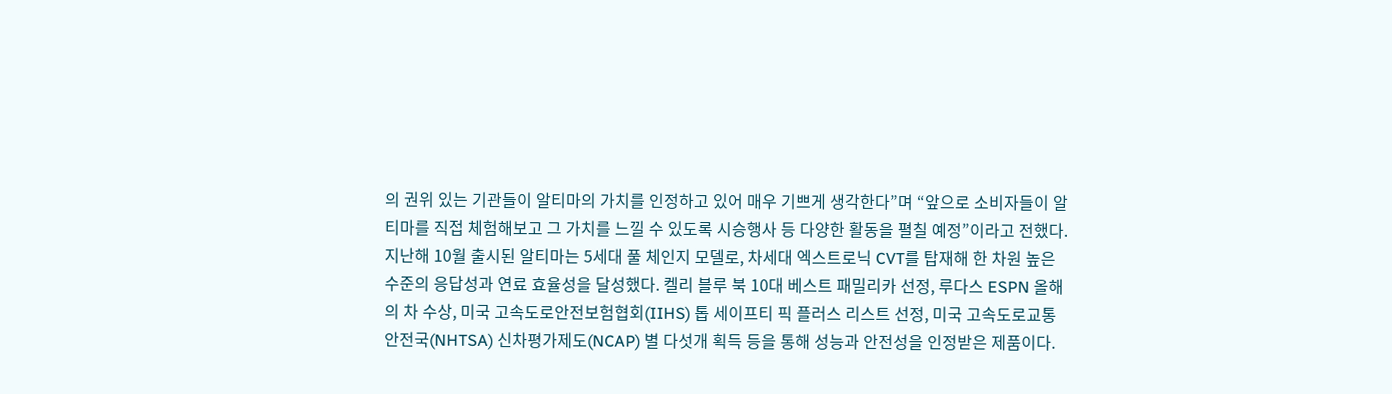의 권위 있는 기관들이 알티마의 가치를 인정하고 있어 매우 기쁘게 생각한다”며 “앞으로 소비자들이 알티마를 직접 체험해보고 그 가치를 느낄 수 있도록 시승행사 등 다양한 활동을 펼칠 예정”이라고 전했다.
지난해 10월 출시된 알티마는 5세대 풀 체인지 모델로, 차세대 엑스트로닉 CVT를 탑재해 한 차원 높은 수준의 응답성과 연료 효율성을 달성했다. 켈리 블루 북 10대 베스트 패밀리카 선정, 루다스 ESPN 올해의 차 수상, 미국 고속도로안전보험협회(IIHS) 톱 세이프티 픽 플러스 리스트 선정, 미국 고속도로교통안전국(NHTSA) 신차평가제도(NCAP) 별 다섯개 획득 등을 통해 성능과 안전성을 인정받은 제품이다.